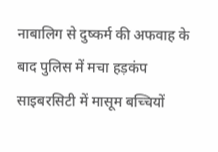नाबालिग से दुष्कर्म की अफवाह के बाद पुलिस में मचा हड़कंप
साइबरसिटी में मासूम बच्चियों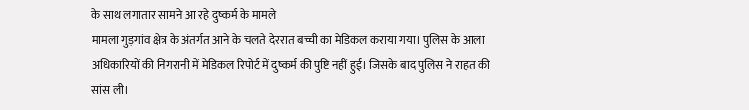के साथ लगातार सामने आ रहे दुष्कर्म के मामले
मामला गुड़गांव क्षेत्र के अंतर्गत आने के चलते देररात बच्ची का मेडिकल कराया गया। पुलिस के आला अधिकारियों की निगरानी में मेडिकल रिपोर्ट में दुष्कर्म की पुष्टि नहीं हुई। जिसके बाद पुलिस ने राहत की सांस ली।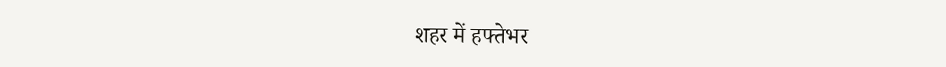शहर में हफ्तेभर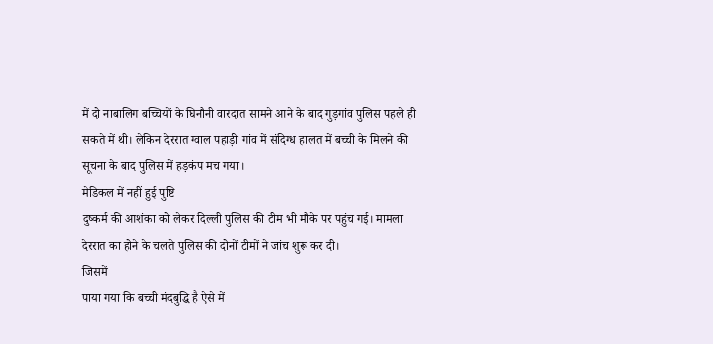में दो नाबालिग बच्चियों के घिनौनी वारदात सामने आने के बाद गुड़गांव पुलिस पहले ही सकते में थी। लेकिन देररात ग्वाल पहाड़ी गांव में संदिग्ध हालत में बच्ची के मिलने की सूचना के बाद पुलिस में हड़कंप मच गया।
मेडिकल में नहीं हुई पुष्टि
दुष्कर्म की आशंका को लेकर दिल्ली पुलिस की टीम भी मौके पर पहुंच गई। मामला
देररात का होने के चलते पुलिस की दोनों टीमों ने जांच शुरू कर दी।
जिसमें
पाया गया कि बच्ची मंदबुद्धि है ऐसे में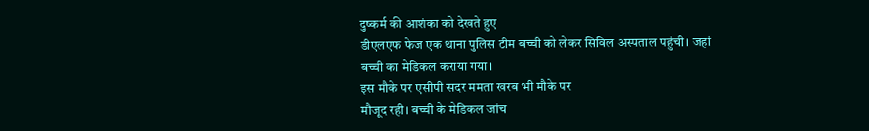दुष्कर्म की आशंका को देखते हुए
डीएलएफ फेज एक थाना पुलिस टीम बच्ची को लेकर सिविल अस्पताल पहुंची। जहां
बच्ची का मेडिकल कराया गया।
इस मौके पर एसीपी सदर ममता खरब भी मौके पर
मौजूद रही। बच्ची के मेडिकल जांच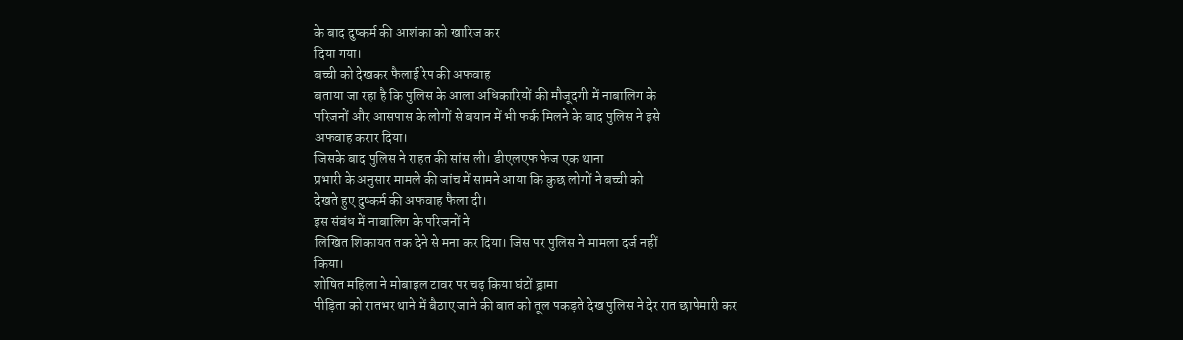के बाद दुष्कर्म की आशंका को खारिज कर
दिया गया।
बच्ची को देखकर फैलाई रेप की अफवाह
बताया जा रहा है कि पुलिस के आला अधिकारियों की मौजूदगी में नाबालिग के
परिजनों और आसपास के लोगों से बयान में भी फर्क मिलने के बाद पुलिस ने इसे
अफवाह करार दिया।
जिसके बाद पुलिस ने राहत की सांस ली। डीएलएफ फेज एक थाना
प्रभारी के अनुसार मामले की जांच में सामने आया कि कुछ लोगों ने बच्ची को
देखते हुए दुष्कर्म की अफवाह फैला दी।
इस संबंध में नाबालिग के परिजनों ने
लिखित शिकायत तक देने से मना कर दिया। जिस पर पुलिस ने मामला दर्ज नहीं
किया।
शोषित महिला ने मोबाइल टावर पर चढ़ किया घंटों ड्रामा
पीड़िता को रातभर थाने में बैठाए जाने की बात को तूल पकड़ते देख पुलिस ने देर रात छापेमारी कर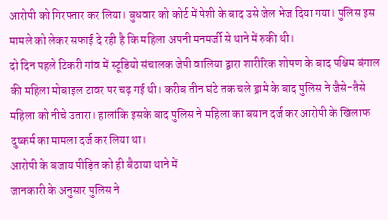आरोपी को गिरफ्तार कर लिया। बुधवार को कोर्ट में पेशी के बाद उसे जेल भेज दिया गया। पुलिस इस मामले को लेकर सफाई दे रही है कि महिला अपनी मनमर्जी से थाने में रुकी थी।
दो दिन पहले टिकरी गांव में स्टूडियो संचालक जेपी वालिया द्वारा शारीरिक शोषण के बाद पश्चिम बंगाल की महिला मोबाइल टावर पर चढ़ गई थी। करीब तीन घंटे तक चले ड्रामे के बाद पुलिस ने जैसे-तैसे महिला को नीचे उतारा। हालांकि इसके बाद पुलिस ने महिला का बयान दर्ज कर आरोपी के खिलाफ दुष्कर्म का मामला दर्ज कर लिया था।
आरोपी के बजाय पीड़ित को ही बैठाया थाने में
जानकारी के अनुसार पुलिस ने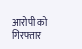आरोपी को गिरफ्तार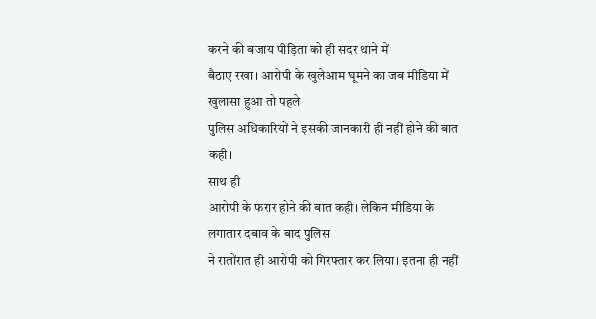करने की बजाय पीड़िता को ही सदर थाने में
बैठाए रखा। आरोपी के खुलेआम घूमने का जब मीडिया में खुलासा हुआ तो पहले
पुलिस अधिकारियों ने इसकी जानकारी ही नहीं होने की बात कही।
साथ ही
आरोपी के फरार होने की बात कही। लेकिन मीडिया के लगातार दबाव के बाद पुलिस
ने रातोंरात ही आरोपी को गिरफ्तार कर लिया। इतना ही नहीं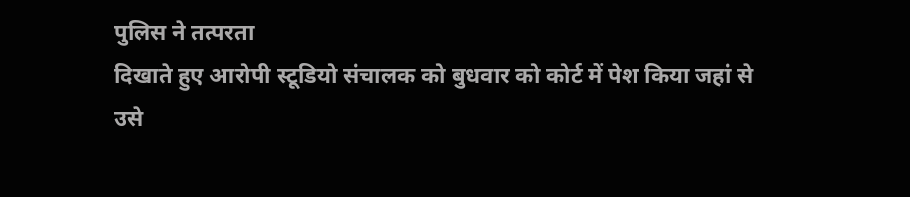पुलिस ने तत्परता
दिखाते हुए आरोपी स्टूडियो संचालक को बुधवार को कोर्ट में पेश किया जहां से
उसे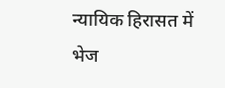न्यायिक हिरासत में भेज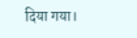दिया गया।